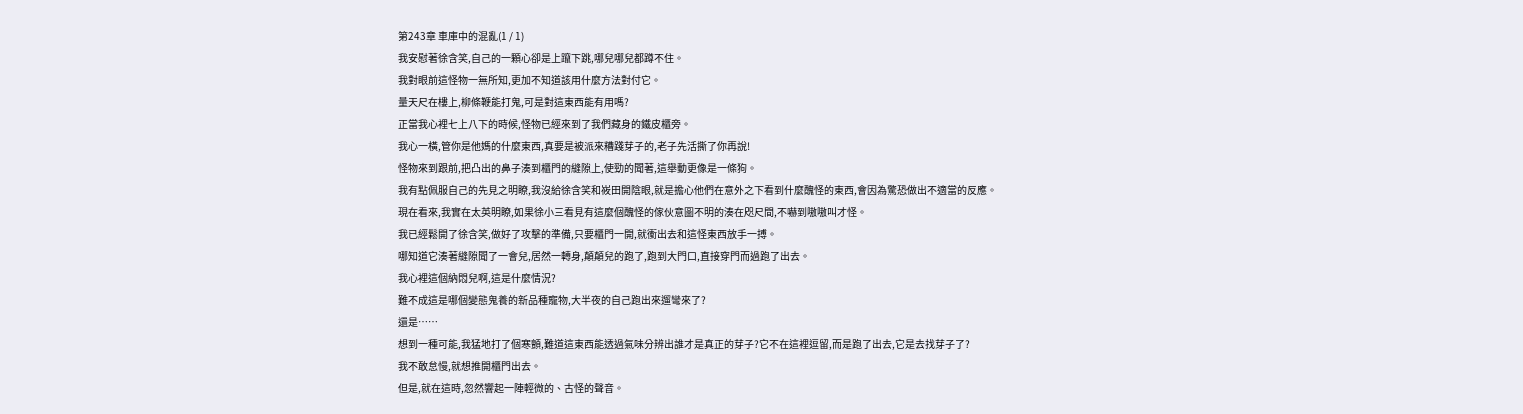第243章 車庫中的混亂(1 / 1)
我安慰著徐含笑,自己的一顆心卻是上躥下跳,哪兒哪兒都蹲不住。
我對眼前這怪物一無所知,更加不知道該用什麼方法對付它。
量天尺在樓上,柳條鞭能打鬼,可是對這東西能有用嗎?
正當我心裡七上八下的時候,怪物已經來到了我們藏身的鐵皮櫃旁。
我心一橫,管你是他媽的什麼東西,真要是被派來糟踐芽子的,老子先活撕了你再說!
怪物來到跟前,把凸出的鼻子湊到櫃門的縫隙上,使勁的聞著,這舉動更像是一條狗。
我有點佩服自己的先見之明瞭,我沒給徐含笑和峳田開陰眼,就是擔心他們在意外之下看到什麼醜怪的東西,會因為驚恐做出不適當的反應。
現在看來,我實在太英明瞭,如果徐小三看見有這麼個醜怪的傢伙意圖不明的湊在咫尺間,不嚇到嗷嗷叫才怪。
我已經鬆開了徐含笑,做好了攻擊的準備,只要櫃門一開,就衝出去和這怪東西放手一搏。
哪知道它湊著縫隙聞了一會兒,居然一轉身,顛顛兒的跑了,跑到大門口,直接穿門而過跑了出去。
我心裡這個納悶兒啊,這是什麼情況?
難不成這是哪個變態鬼養的新品種寵物,大半夜的自己跑出來遛彎來了?
還是……
想到一種可能,我猛地打了個寒顫,難道這東西能透過氣味分辨出誰才是真正的芽子?它不在這裡逗留,而是跑了出去,它是去找芽子了?
我不敢怠慢,就想推開櫃門出去。
但是,就在這時,忽然響起一陣輕微的、古怪的聲音。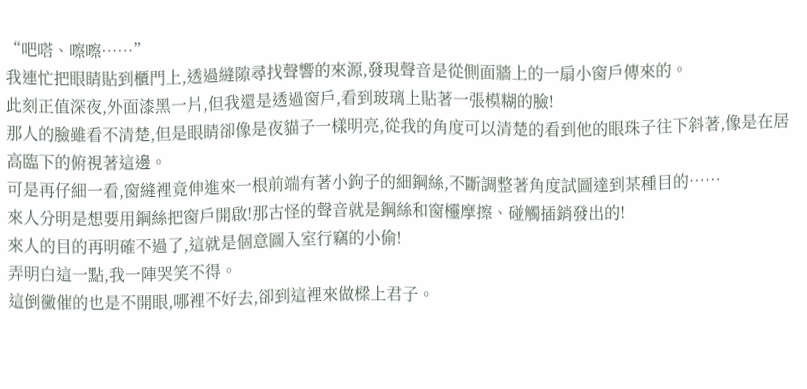“吧嗒、嚓嚓……”
我連忙把眼睛貼到櫃門上,透過縫隙尋找聲響的來源,發現聲音是從側面牆上的一扇小窗戶傳來的。
此刻正值深夜,外面漆黑一片,但我還是透過窗戶,看到玻璃上貼著一張模糊的臉!
那人的臉雖看不清楚,但是眼睛卻像是夜貓子一樣明亮,從我的角度可以清楚的看到他的眼珠子往下斜著,像是在居高臨下的俯視著這邊。
可是再仔細一看,窗縫裡竟伸進來一根前端有著小鉤子的細鋼絲,不斷調整著角度試圖達到某種目的……
來人分明是想要用鋼絲把窗戶開啟!那古怪的聲音就是鋼絲和窗欞摩擦、碰觸插銷發出的!
來人的目的再明確不過了,這就是個意圖入室行竊的小偷!
弄明白這一點,我一陣哭笑不得。
這倒黴催的也是不開眼,哪裡不好去,卻到這裡來做樑上君子。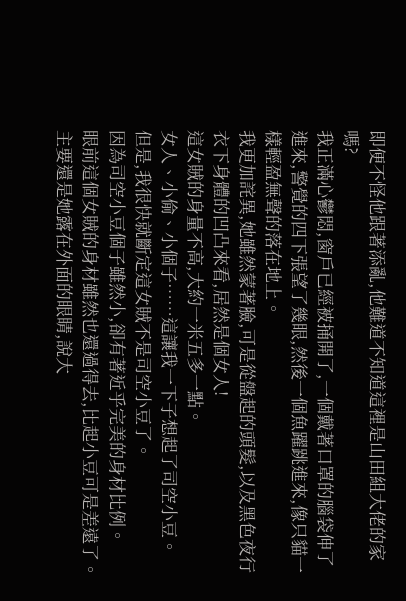即便不怪他跟著添亂,他難道不知道這裡是山田組大佬的家嗎?
我正滿心鬱悶,窗戶已經被捅開了,一個戴著口罩的腦袋伸了進來,警覺的四下張望了幾眼,然後一個魚躍跳進來,像只貓一樣輕盈無聲的落在地上。
我更加詫異,她雖然蒙著臉,可是從盤起的頭髮,以及黑色夜行衣下身體的凹凸來看,居然是個女人!
這女賊的身量不高,大約一米五多一點。
女人、小偷、小個子……這讓我一下子想起了司空小豆。
但是,我很快就斷定這女賊不是司空小豆了。
因為司空小豆個子雖然小,卻有著近乎完美的身材比例。
眼前這個女賊的身材雖然也還過得去,比起小豆可是差遠了。
主要還是她露在外面的眼睛,說大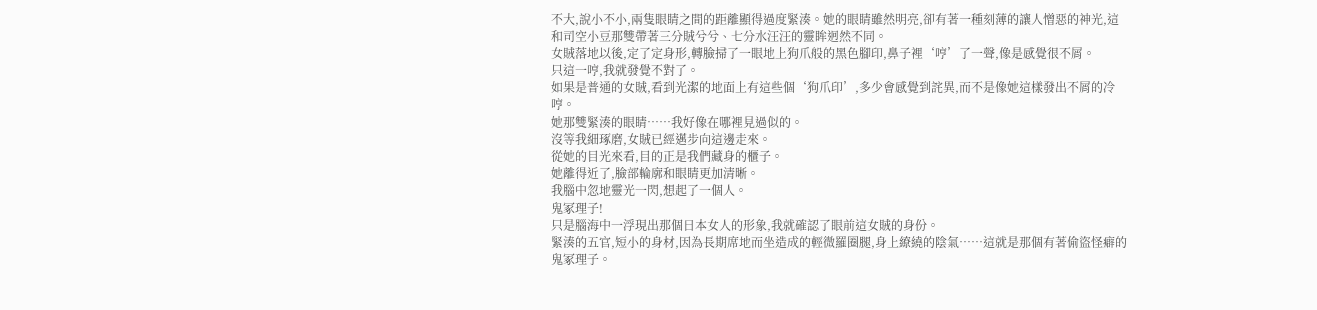不大,說小不小,兩隻眼睛之間的距離顯得過度緊湊。她的眼睛雖然明亮,卻有著一種刻薄的讓人憎惡的神光,這和司空小豆那雙帶著三分賊兮兮、七分水汪汪的靈眸迥然不同。
女賊落地以後,定了定身形,轉臉掃了一眼地上狗爪般的黑色腳印,鼻子裡‘哼’了一聲,像是感覺很不屑。
只這一哼,我就發覺不對了。
如果是普通的女賊,看到光潔的地面上有這些個‘狗爪印’,多少會感覺到詫異,而不是像她這樣發出不屑的冷哼。
她那雙緊湊的眼睛……我好像在哪裡見過似的。
沒等我細琢磨,女賊已經邁步向這邊走來。
從她的目光來看,目的正是我們藏身的櫃子。
她離得近了,臉部輪廓和眼睛更加清晰。
我腦中忽地靈光一閃,想起了一個人。
鬼冢理子!
只是腦海中一浮現出那個日本女人的形象,我就確認了眼前這女賊的身份。
緊湊的五官,短小的身材,因為長期席地而坐造成的輕微羅圈腿,身上繚繞的陰氣……這就是那個有著偷盜怪癖的鬼冢理子。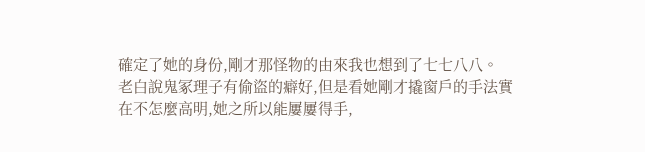確定了她的身份,剛才那怪物的由來我也想到了七七八八。
老白說鬼冢理子有偷盜的癖好,但是看她剛才撬窗戶的手法實在不怎麼高明,她之所以能屢屢得手,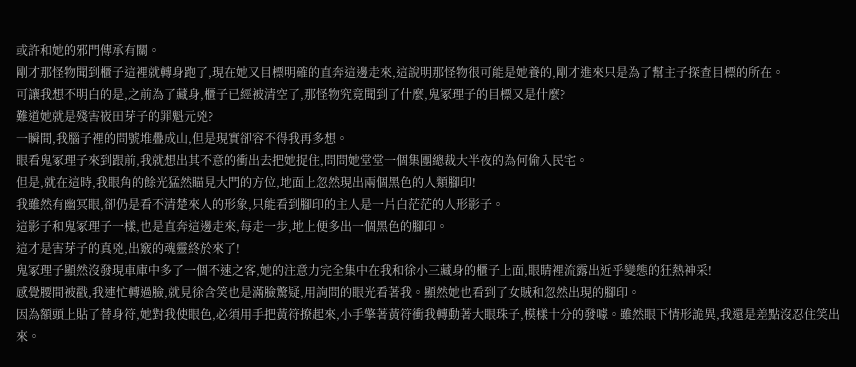或許和她的邪門傳承有關。
剛才那怪物聞到櫃子這裡就轉身跑了,現在她又目標明確的直奔這邊走來,這說明那怪物很可能是她養的,剛才進來只是為了幫主子探查目標的所在。
可讓我想不明白的是,之前為了藏身,櫃子已經被清空了,那怪物究竟聞到了什麼,鬼冢理子的目標又是什麼?
難道她就是殘害峳田芽子的罪魁元兇?
一瞬間,我腦子裡的問號堆疊成山,但是現實卻容不得我再多想。
眼看鬼冢理子來到跟前,我就想出其不意的衝出去把她捉住,問問她堂堂一個集團總裁大半夜的為何偷入民宅。
但是,就在這時,我眼角的餘光猛然瞄見大門的方位,地面上忽然現出兩個黑色的人類腳印!
我雖然有幽冥眼,卻仍是看不清楚來人的形象,只能看到腳印的主人是一片白茫茫的人形影子。
這影子和鬼冢理子一樣,也是直奔這邊走來,每走一步,地上便多出一個黑色的腳印。
這才是害芽子的真兇,出竅的魂靈終於來了!
鬼冢理子顯然沒發現車庫中多了一個不速之客,她的注意力完全集中在我和徐小三藏身的櫃子上面,眼睛裡流露出近乎變態的狂熱神采!
感覺腰間被戳,我連忙轉過臉,就見徐含笑也是滿臉驚疑,用詢問的眼光看著我。顯然她也看到了女賊和忽然出現的腳印。
因為額頭上貼了替身符,她對我使眼色,必須用手把黃符撩起來,小手擎著黃符衝我轉動著大眼珠子,模樣十分的發噱。雖然眼下情形詭異,我還是差點沒忍住笑出來。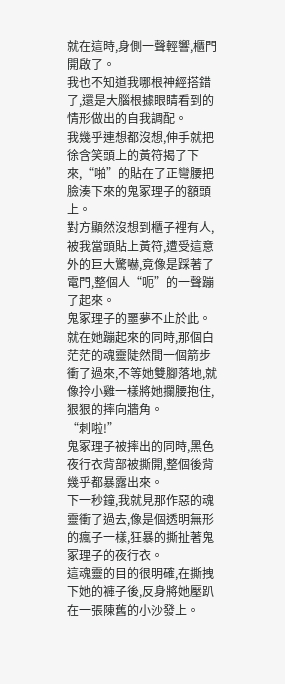就在這時,身側一聲輕響,櫃門開啟了。
我也不知道我哪根神經搭錯了,還是大腦根據眼睛看到的情形做出的自我調配。
我幾乎連想都沒想,伸手就把徐含笑頭上的黃符揭了下來,“啪”的貼在了正彎腰把臉湊下來的鬼冢理子的額頭上。
對方顯然沒想到櫃子裡有人,被我當頭貼上黃符,遭受這意外的巨大驚嚇,竟像是踩著了電門,整個人“呃”的一聲蹦了起來。
鬼冢理子的噩夢不止於此。
就在她蹦起來的同時,那個白茫茫的魂靈陡然間一個箭步衝了過來,不等她雙腳落地,就像拎小雞一樣將她攔腰抱住,狠狠的摔向牆角。
“刺啦!”
鬼冢理子被摔出的同時,黑色夜行衣背部被撕開,整個後背幾乎都暴露出來。
下一秒鐘,我就見那作惡的魂靈衝了過去,像是個透明無形的瘋子一樣,狂暴的撕扯著鬼冢理子的夜行衣。
這魂靈的目的很明確,在撕拽下她的褲子後,反身將她壓趴在一張陳舊的小沙發上。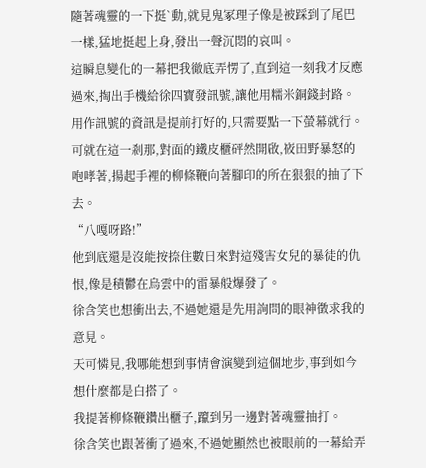隨著魂靈的一下挺`動,就見鬼冢理子像是被踩到了尾巴一樣,猛地挺起上身,發出一聲沉悶的哀叫。
這瞬息變化的一幕把我徹底弄愣了,直到這一刻我才反應過來,掏出手機給徐四寶發訊號,讓他用糯米銅錢封路。
用作訊號的資訊是提前打好的,只需要點一下螢幕就行。
可就在這一剎那,對面的鐵皮櫃砰然開啟,峳田野暴怒的咆哮著,揚起手裡的柳條鞭向著腳印的所在狠狠的抽了下去。
“八嘎呀路!”
他到底還是沒能按捺住數日來對這殘害女兒的暴徒的仇恨,像是積鬱在烏雲中的雷暴般爆發了。
徐含笑也想衝出去,不過她還是先用詢問的眼神徵求我的意見。
天可憐見,我哪能想到事情會演變到這個地步,事到如今想什麼都是白搭了。
我提著柳條鞭鑽出櫃子,躥到另一邊對著魂靈抽打。
徐含笑也跟著衝了過來,不過她顯然也被眼前的一幕給弄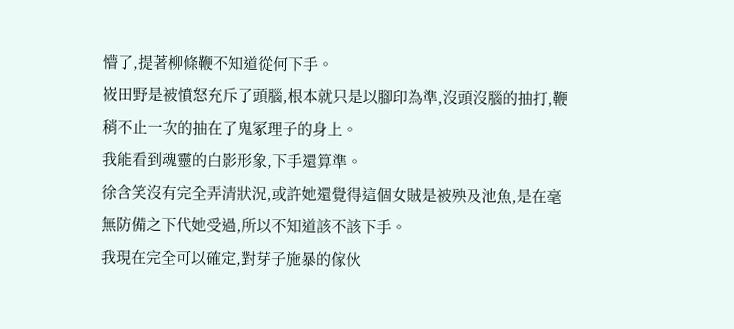懵了,提著柳條鞭不知道從何下手。
峳田野是被憤怒充斥了頭腦,根本就只是以腳印為準,沒頭沒腦的抽打,鞭稍不止一次的抽在了鬼冢理子的身上。
我能看到魂靈的白影形象,下手還算準。
徐含笑沒有完全弄清狀況,或許她還覺得這個女賊是被殃及池魚,是在毫無防備之下代她受過,所以不知道該不該下手。
我現在完全可以確定,對芽子施暴的傢伙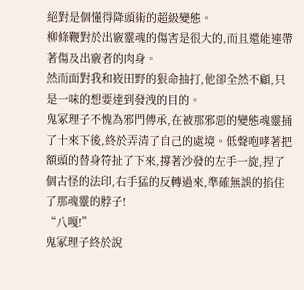絕對是個懂得降頭術的超級變態。
柳條鞭對於出竅靈魂的傷害是很大的,而且還能連帶著傷及出竅者的肉身。
然而面對我和峳田野的狠命抽打,他卻全然不顧,只是一味的想要達到發洩的目的。
鬼冢理子不愧為邪門傳承,在被那邪惡的變態魂靈捅了十來下後,終於弄清了自己的處境。低聲咆哮著把額頭的替身符扯了下來,撐著沙發的左手一旋,捏了個古怪的法印,右手猛的反轉過來,準確無誤的掐住了那魂靈的脖子!
“八嘎!”
鬼冢理子終於說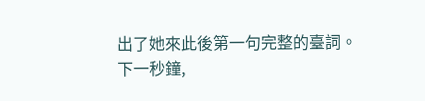出了她來此後第一句完整的臺詞。
下一秒鐘,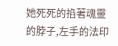她死死的掐著魂靈的脖子,左手的法印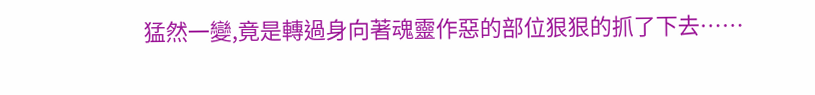猛然一變,竟是轉過身向著魂靈作惡的部位狠狠的抓了下去……